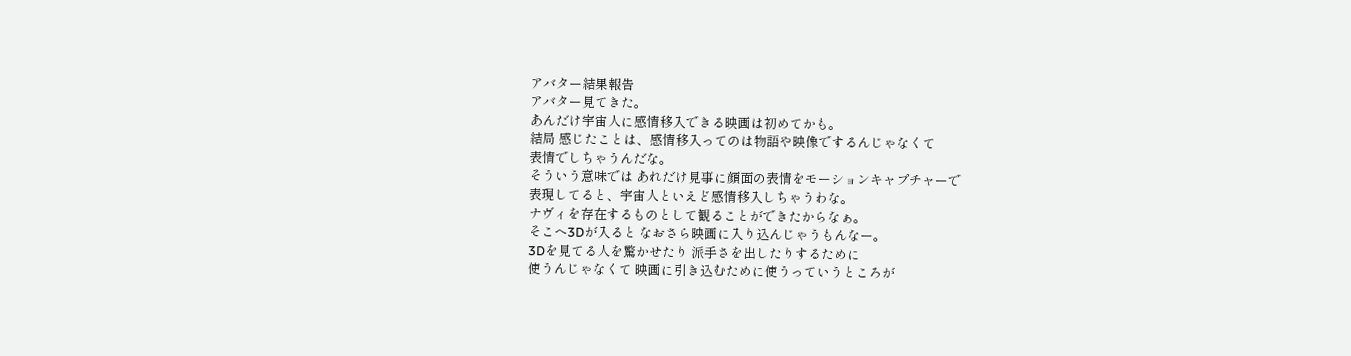アバター結果報告
アバター見てきた。
あんだけ宇宙人に感情移入できる映画は初めてかも。
結局 感じたことは、感情移入ってのは物語や映像でするんじゃなくて
表情でしちゃうんだな。
そういう意味では あれだけ見事に顔面の表情をモーションキャプチャーで
表現してると、宇宙人といえど感情移入しちゃうわな。
ナヴィを存在するものとして観ることができたからなぁ。
そこへ3Dが入ると なおさら映画に入り込んじゃうもんなー。
3Dを見てる人を驚かせたり 派手さを出したりするために
使うんじゃなくて 映画に引き込むために使うっていうところが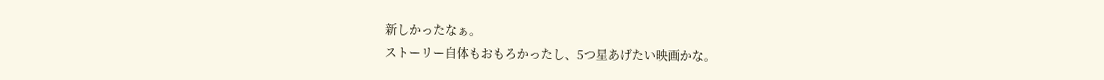新しかったなぁ。
ストーリー自体もおもろかったし、5つ星あげたい映画かな。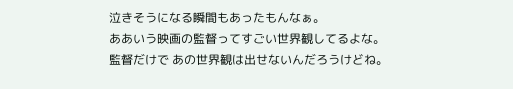泣きそうになる瞬間もあったもんなぁ。
ああいう映画の監督ってすごい世界観してるよな。
監督だけで あの世界観は出せないんだろうけどね。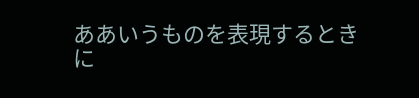ああいうものを表現するときに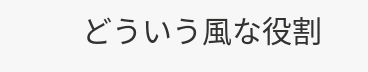どういう風な役割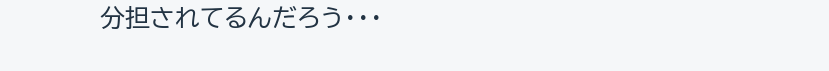分担されてるんだろう・・・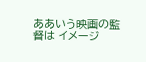ああいう映画の監督は イメージ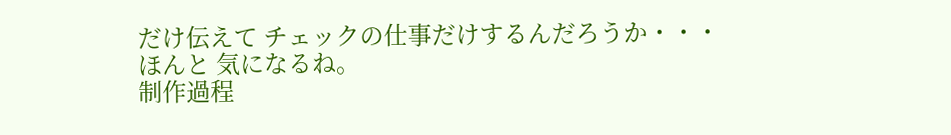だけ伝えて チェックの仕事だけするんだろうか・・・
ほんと 気になるね。
制作過程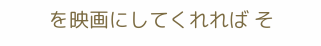を映画にしてくれれば そ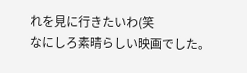れを見に行きたいわ(笑
なにしろ素晴らしい映画でした。